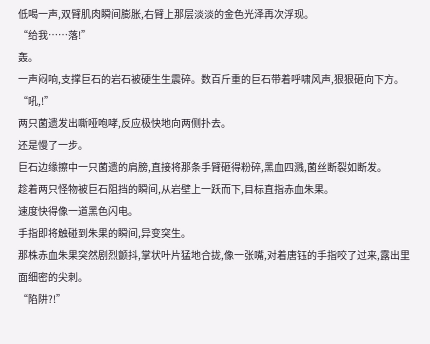低喝一声,双臂肌肉瞬间膨胀,右臂上那层淡淡的金色光泽再次浮现。
“给我……落!”
轰。
一声闷响,支撑巨石的岩石被硬生生震碎。数百斤重的巨石带着呼啸风声,狠狠砸向下方。
“吼,!”
两只菌遗发出嘶哑咆哮,反应极快地向两侧扑去。
还是慢了一步。
巨石边缘擦中一只菌遗的肩膀,直接将那条手臂砸得粉碎,黑血四溅,菌丝断裂如断发。
趁着两只怪物被巨石阻挡的瞬间,从岩壁上一跃而下,目标直指赤血朱果。
速度快得像一道黑色闪电。
手指即将触碰到朱果的瞬间,异变突生。
那株赤血朱果突然剧烈颤抖,掌状叶片猛地合拢,像一张嘴,对着唐钰的手指咬了过来,露出里面细密的尖刺。
“陷阱?!”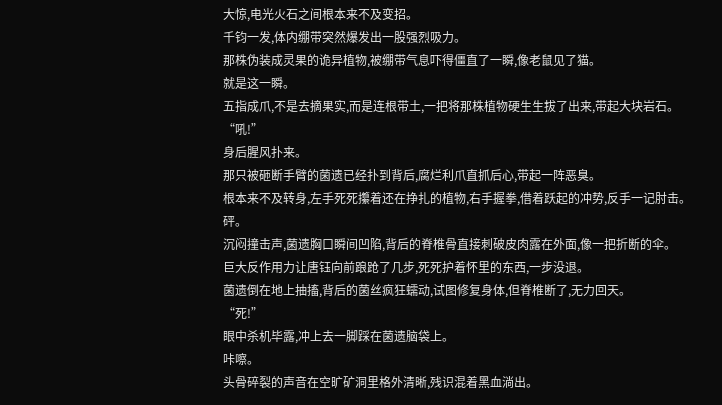大惊,电光火石之间根本来不及变招。
千钧一发,体内绷带突然爆发出一股强烈吸力。
那株伪装成灵果的诡异植物,被绷带气息吓得僵直了一瞬,像老鼠见了猫。
就是这一瞬。
五指成爪,不是去摘果实,而是连根带土,一把将那株植物硬生生拔了出来,带起大块岩石。
“吼!”
身后腥风扑来。
那只被砸断手臂的菌遗已经扑到背后,腐烂利爪直抓后心,带起一阵恶臭。
根本来不及转身,左手死死攥着还在挣扎的植物,右手握拳,借着跃起的冲势,反手一记肘击。
砰。
沉闷撞击声,菌遗胸口瞬间凹陷,背后的脊椎骨直接刺破皮肉露在外面,像一把折断的伞。
巨大反作用力让唐钰向前踉跄了几步,死死护着怀里的东西,一步没退。
菌遗倒在地上抽搐,背后的菌丝疯狂蠕动,试图修复身体,但脊椎断了,无力回天。
“死!”
眼中杀机毕露,冲上去一脚踩在菌遗脑袋上。
咔嚓。
头骨碎裂的声音在空旷矿洞里格外清晰,残识混着黑血淌出。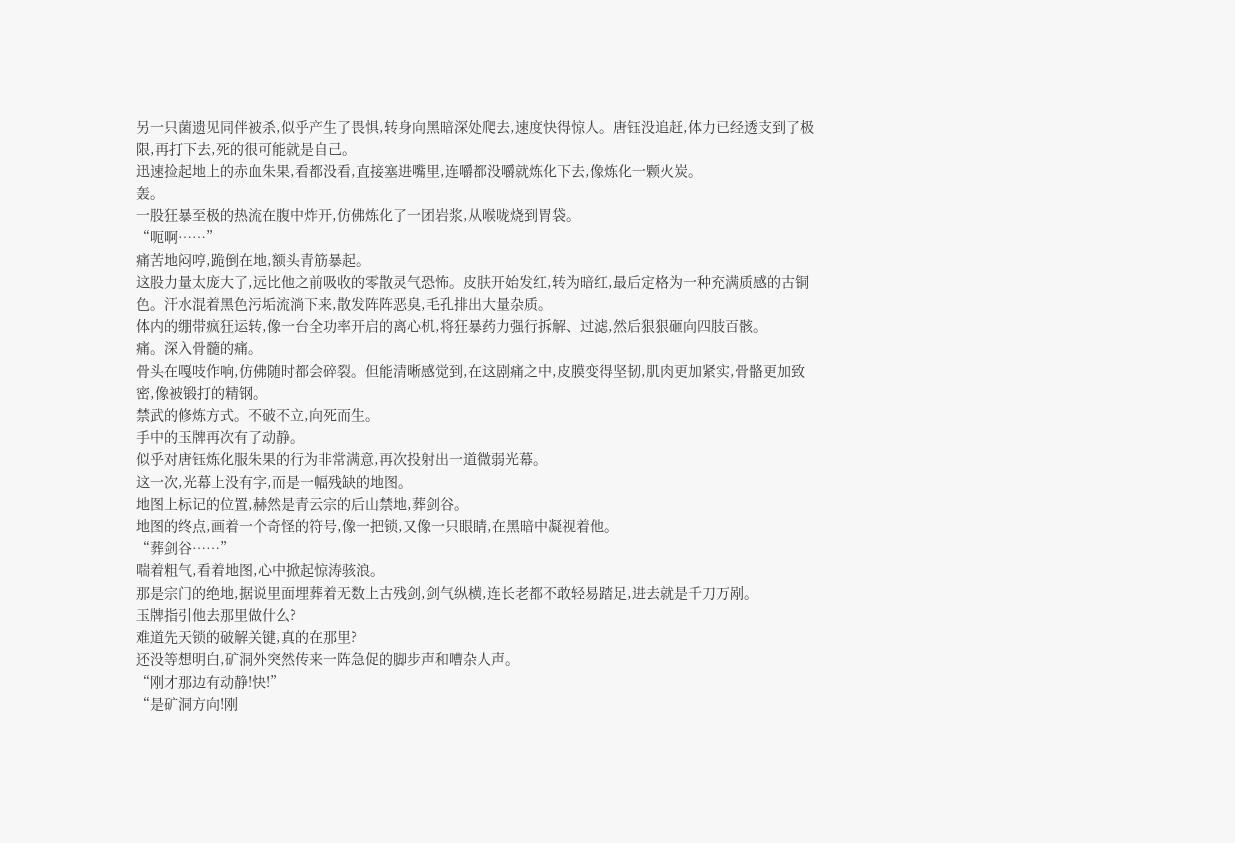另一只菌遗见同伴被杀,似乎产生了畏惧,转身向黑暗深处爬去,速度快得惊人。唐钰没追赶,体力已经透支到了极限,再打下去,死的很可能就是自己。
迅速捡起地上的赤血朱果,看都没看,直接塞进嘴里,连嚼都没嚼就炼化下去,像炼化一颗火炭。
轰。
一股狂暴至极的热流在腹中炸开,仿佛炼化了一团岩浆,从喉咙烧到胃袋。
“呃啊……”
痛苦地闷哼,跪倒在地,额头青筋暴起。
这股力量太庞大了,远比他之前吸收的零散灵气恐怖。皮肤开始发红,转为暗红,最后定格为一种充满质感的古铜色。汗水混着黑色污垢流淌下来,散发阵阵恶臭,毛孔排出大量杂质。
体内的绷带疯狂运转,像一台全功率开启的离心机,将狂暴药力强行拆解、过滤,然后狠狠砸向四肢百骸。
痛。深入骨髓的痛。
骨头在嘎吱作响,仿佛随时都会碎裂。但能清晰感觉到,在这剧痛之中,皮膜变得坚韧,肌肉更加紧实,骨骼更加致密,像被锻打的精钢。
禁武的修炼方式。不破不立,向死而生。
手中的玉牌再次有了动静。
似乎对唐钰炼化服朱果的行为非常满意,再次投射出一道微弱光幕。
这一次,光幕上没有字,而是一幅残缺的地图。
地图上标记的位置,赫然是青云宗的后山禁地,葬剑谷。
地图的终点,画着一个奇怪的符号,像一把锁,又像一只眼睛,在黑暗中凝视着他。
“葬剑谷……”
喘着粗气,看着地图,心中掀起惊涛骇浪。
那是宗门的绝地,据说里面埋葬着无数上古残剑,剑气纵横,连长老都不敢轻易踏足,进去就是千刀万剐。
玉牌指引他去那里做什么?
难道先天锁的破解关键,真的在那里?
还没等想明白,矿洞外突然传来一阵急促的脚步声和嘈杂人声。
“刚才那边有动静!快!”
“是矿洞方向!刚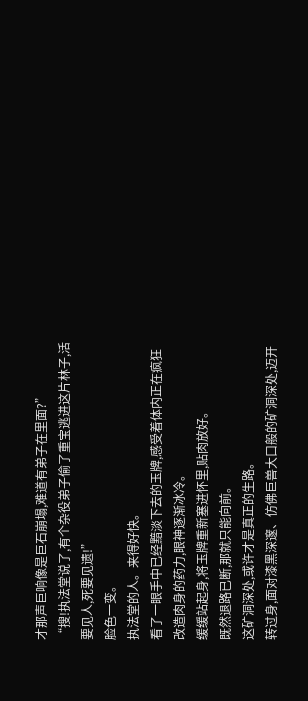才那声巨响像是巨石崩塌,难道有弟子在里面?”
“搜!执法堂说了,有个杂役弟子偷了重宝逃进这片林子,活要见人,死要见遗!”
脸色一变。
执法堂的人。来得好快。
看了一眼手中已经黯淡下去的玉牌,感受着体内正在疯狂改造肉身的药力,眼神逐渐冰冷。
缓缓站起身,将玉牌重新塞进怀里,贴肉放好。
既然退路已断,那就只能向前。
这矿洞深处,或许才是真正的生路。
转过身,面对漆黑深邃、仿佛巨兽大口般的矿洞深处,迈开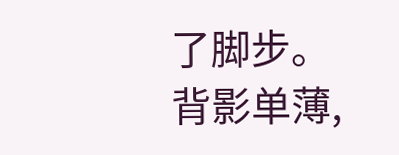了脚步。
背影单薄,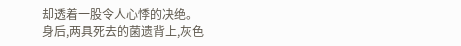却透着一股令人心悸的决绝。
身后,两具死去的菌遗背上,灰色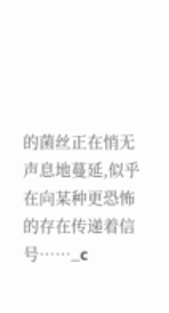的菌丝正在悄无声息地蔓延,似乎在向某种更恐怖的存在传递着信号……_c